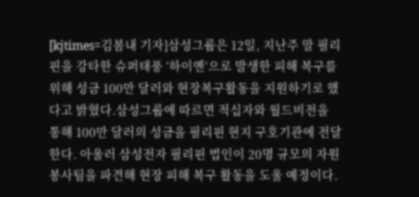[kjtimes=김봄내 기자]삼성그룹은 12일, 지난주 말 필리핀을 강타한 슈퍼태풍 ‘하이옌’으로 발생한 피해 복구를 위해 성금 100만 달러와 현장복구활동을 지원하기로 했다고 밝혔다.삼성그룹에 따르면 적십자와 월드비전을 통해 100만 달러의 성금을 필리핀 현지 구호기관에 전달한다. 아울러 삼성전자 필리핀 법인이 20명 규모의 자원봉사팀을 파견해 현장 피해 복구 활동을 도울 예정이다.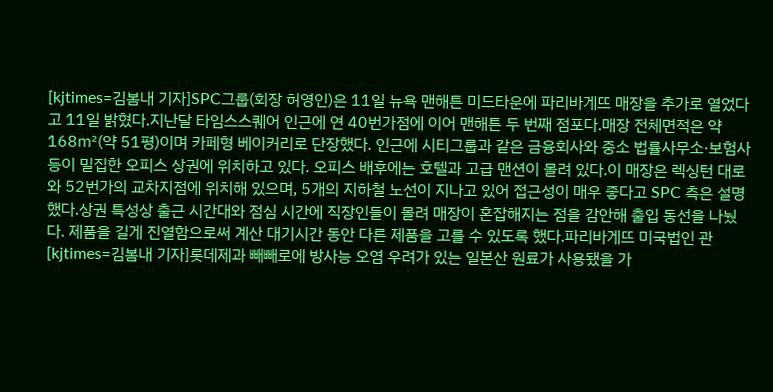[kjtimes=김봄내 기자]SPC그룹(회장 허영인)은 11일 뉴욕 맨해튼 미드타운에 파리바게뜨 매장을 추가로 열었다고 11일 밝혔다.지난달 타임스스퀘어 인근에 연 40번가점에 이어 맨해튼 두 번째 점포다.매장 전체면적은 약 168㎡(약 51평)이며 카페형 베이커리로 단장했다. 인근에 시티그룹과 같은 금융회사와 중소 법률사무소·보험사 등이 밀집한 오피스 상권에 위치하고 있다. 오피스 배후에는 호텔과 고급 맨션이 몰려 있다.이 매장은 렉싱턴 대로와 52번가의 교차지점에 위치해 있으며, 5개의 지하철 노선이 지나고 있어 접근성이 매우 좋다고 SPC 측은 설명했다.상권 특성상 출근 시간대와 점심 시간에 직장인들이 몰려 매장이 혼잡해지는 점을 감안해 출입 동선을 나눴다. 제품을 길게 진열함으로써 계산 대기시간 동안 다른 제품을 고를 수 있도록 했다.파리바게뜨 미국법인 관
[kjtimes=김봄내 기자]롯데제과 빼빼로에 방사능 오염 우려가 있는 일본산 원료가 사용됐을 가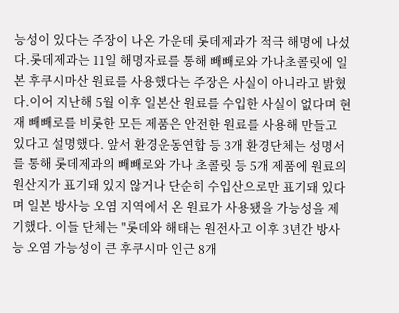능성이 있다는 주장이 나온 가운데 롯데제과가 적극 해명에 나섰다.롯데제과는 11일 해명자료를 통해 빼빼로와 가나초콜릿에 일본 후쿠시마산 원료를 사용했다는 주장은 사실이 아니라고 밝혔다.이어 지난해 5월 이후 일본산 원료를 수입한 사실이 없다며 현재 빼빼로를 비롯한 모든 제품은 안전한 원료를 사용해 만들고 있다고 설명했다. 앞서 환경운동연합 등 3개 환경단체는 성명서를 통해 롯데제과의 빼빼로와 가나 초콜릿 등 5개 제품에 원료의 원산지가 표기돼 있지 않거나 단순히 수입산으로만 표기돼 있다며 일본 방사능 오염 지역에서 온 원료가 사용됐을 가능성을 제기했다. 이들 단체는 "롯데와 해태는 원전사고 이후 3년간 방사능 오염 가능성이 큰 후쿠시마 인근 8개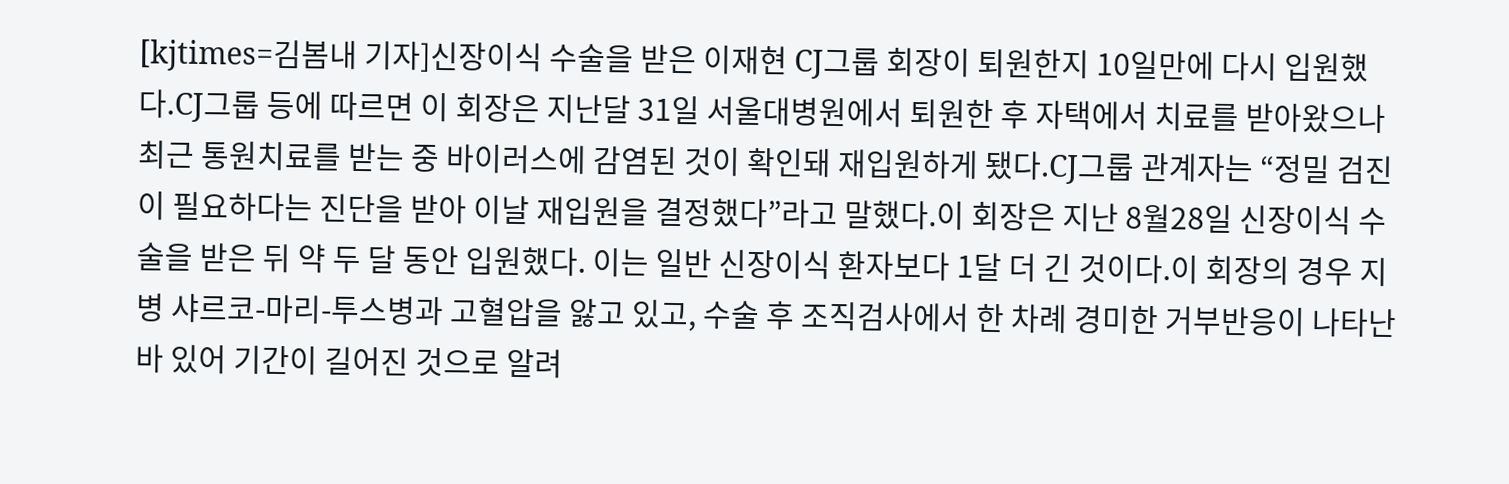[kjtimes=김봄내 기자]신장이식 수술을 받은 이재현 CJ그룹 회장이 퇴원한지 10일만에 다시 입원했다.CJ그룹 등에 따르면 이 회장은 지난달 31일 서울대병원에서 퇴원한 후 자택에서 치료를 받아왔으나 최근 통원치료를 받는 중 바이러스에 감염된 것이 확인돼 재입원하게 됐다.CJ그룹 관계자는 “정밀 검진이 필요하다는 진단을 받아 이날 재입원을 결정했다”라고 말했다.이 회장은 지난 8월28일 신장이식 수술을 받은 뒤 약 두 달 동안 입원했다. 이는 일반 신장이식 환자보다 1달 더 긴 것이다.이 회장의 경우 지병 샤르코-마리-투스병과 고혈압을 앓고 있고, 수술 후 조직검사에서 한 차례 경미한 거부반응이 나타난 바 있어 기간이 길어진 것으로 알려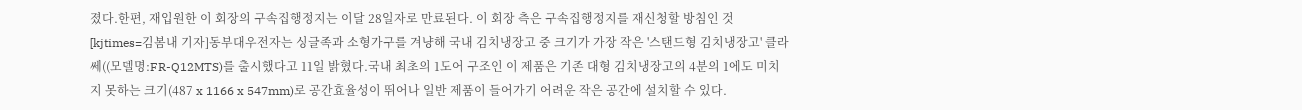졌다.한편, 재입원한 이 회장의 구속집행정지는 이달 28일자로 만료된다. 이 회장 측은 구속집행정지를 재신청할 방침인 것
[kjtimes=김봄내 기자]동부대우전자는 싱글족과 소형가구를 겨냥해 국내 김치냉장고 중 크기가 가장 작은 '스탠드형 김치냉장고' 클라쎄((모델명:FR-Q12MTS)를 출시했다고 11일 밝혔다.국내 최초의 1도어 구조인 이 제품은 기존 대형 김치냉장고의 4분의 1에도 미치지 못하는 크기(487 x 1166 x 547mm)로 공간효율성이 뛰어나 일반 제품이 들어가기 어려운 작은 공간에 설치할 수 있다.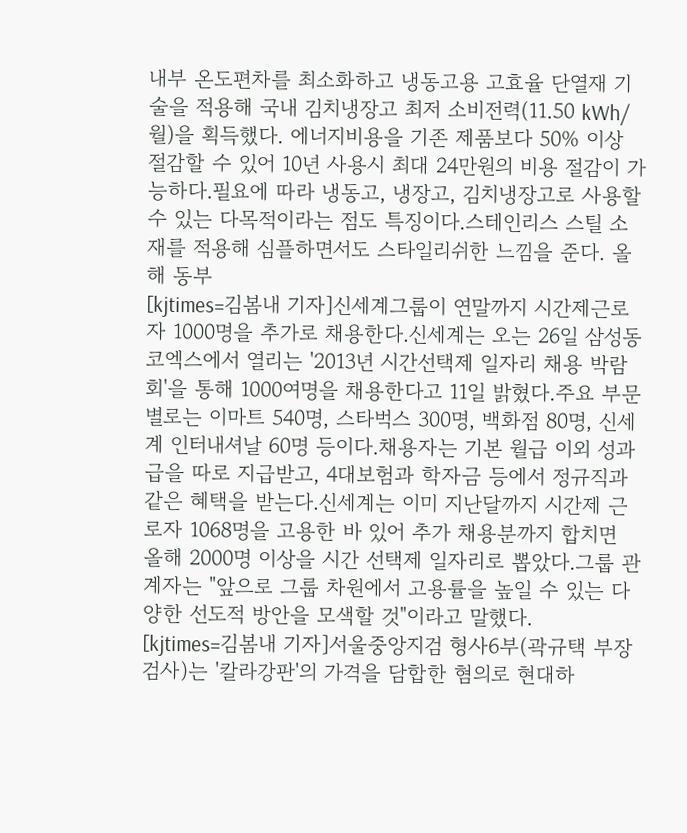내부 온도편차를 최소화하고 냉동고용 고효율 단열재 기술을 적용해 국내 김치냉장고 최저 소비전력(11.50 kWh/월)을 획득했다. 에너지비용을 기존 제품보다 50% 이상 절감할 수 있어 10년 사용시 최대 24만원의 비용 절감이 가능하다.필요에 따라 냉동고, 냉장고, 김치냉장고로 사용할 수 있는 다목적이라는 점도 특징이다.스테인리스 스틸 소재를 적용해 심플하면서도 스타일리쉬한 느낌을 준다. 올해 동부
[kjtimes=김봄내 기자]신세계그룹이 연말까지 시간제근로자 1000명을 추가로 채용한다.신세계는 오는 26일 삼성동 코엑스에서 열리는 '2013년 시간선택제 일자리 채용 박람회'을 통해 1000여명을 채용한다고 11일 밝혔다.주요 부문별로는 이마트 540명, 스타벅스 300명, 백화점 80명, 신세계 인터내셔날 60명 등이다.채용자는 기본 월급 이외 성과급을 따로 지급받고, 4대보험과 학자금 등에서 정규직과 같은 혜택을 받는다.신세계는 이미 지난달까지 시간제 근로자 1068명을 고용한 바 있어 추가 채용분까지 합치면 올해 2000명 이상을 시간 선택제 일자리로 뽑았다.그룹 관계자는 "앞으로 그룹 차원에서 고용률을 높일 수 있는 다양한 선도적 방안을 모색할 것"이라고 말했다.
[kjtimes=김봄내 기자]서울중앙지검 형사6부(곽규택 부장검사)는 '칼라강판'의 가격을 담합한 혐의로 현대하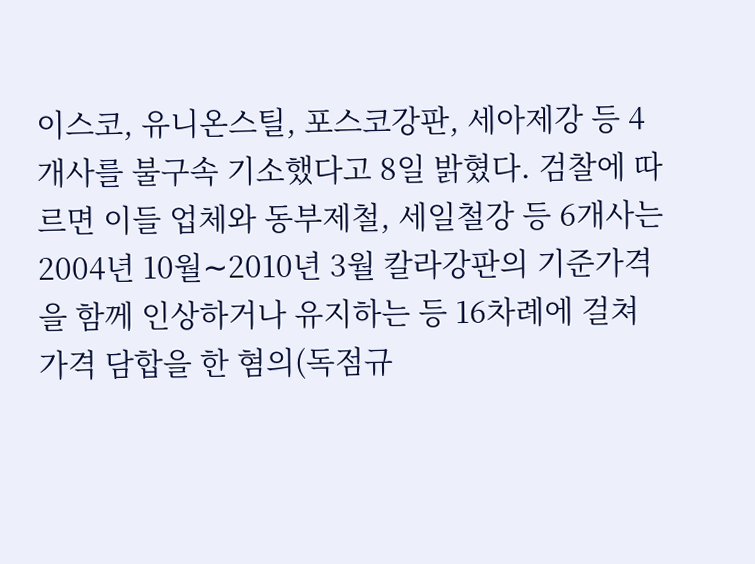이스코, 유니온스틸, 포스코강판, 세아제강 등 4개사를 불구속 기소했다고 8일 밝혔다. 검찰에 따르면 이들 업체와 동부제철, 세일철강 등 6개사는 2004년 10월∼2010년 3월 칼라강판의 기준가격을 함께 인상하거나 유지하는 등 16차례에 걸쳐 가격 담합을 한 혐의(독점규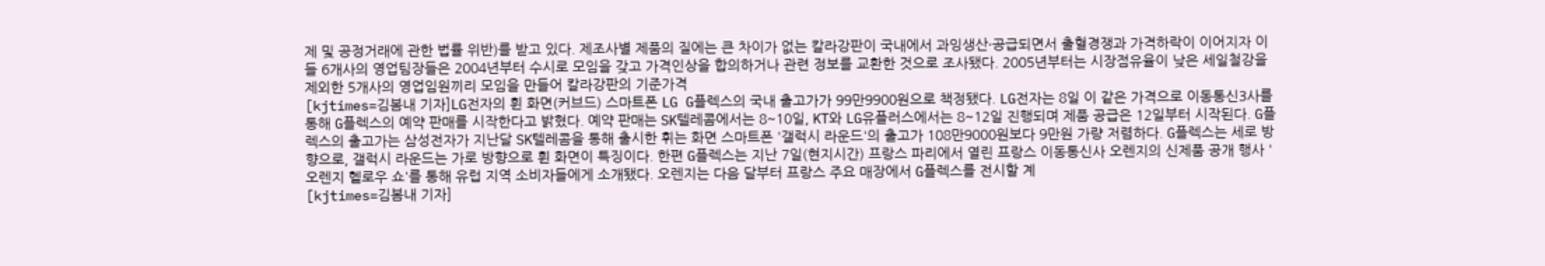제 및 공정거래에 관한 법률 위반)를 받고 있다. 제조사별 제품의 질에는 큰 차이가 없는 칼라강판이 국내에서 과잉생산·공급되면서 출혈경쟁과 가격하락이 이어지자 이들 6개사의 영업팀장들은 2004년부터 수시로 모임을 갖고 가격인상을 합의하거나 관련 정보를 교환한 것으로 조사됐다. 2005년부터는 시장점유율이 낮은 세일철강을 제외한 5개사의 영업임원끼리 모임을 만들어 칼라강판의 기준가격
[kjtimes=김봄내 기자]LG전자의 휜 화면(커브드) 스마트폰 LG G플렉스의 국내 출고가가 99만9900원으로 책정됐다. LG전자는 8일 이 같은 가격으로 이동통신3사를 통해 G플렉스의 예약 판매를 시작한다고 밝혔다. 예약 판매는 SK텔레콤에서는 8~10일, KT와 LG유플러스에서는 8~12일 진행되며 제품 공급은 12일부터 시작된다. G플렉스의 출고가는 삼성전자가 지난달 SK텔레콤을 통해 출시한 휘는 화면 스마트폰 '갤럭시 라운드'의 출고가 108만9000원보다 9만원 가량 저렴하다. G플렉스는 세로 방향으로, 갤럭시 라운드는 가로 방향으로 휜 화면이 특징이다. 한편 G플렉스는 지난 7일(현지시간) 프랑스 파리에서 열린 프랑스 이동통신사 오렌지의 신제품 공개 행사 '오렌지 헬로우 쇼'를 통해 유럽 지역 소비자들에게 소개됐다. 오렌지는 다음 달부터 프랑스 주요 매장에서 G플렉스를 전시할 계
[kjtimes=김봄내 기자]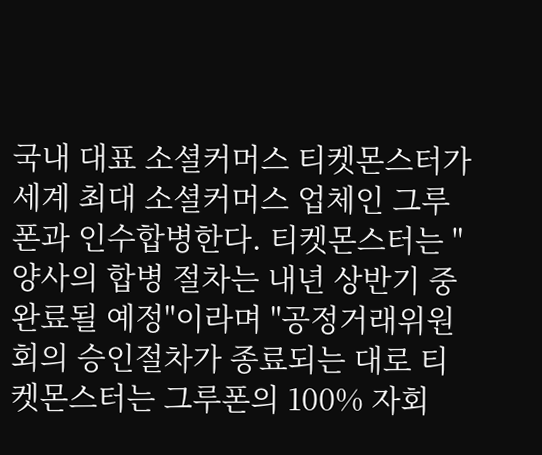국내 대표 소셜커머스 티켓몬스터가 세계 최대 소셜커머스 업체인 그루폰과 인수합병한다. 티켓몬스터는 "양사의 합병 절차는 내년 상반기 중 완료될 예정"이라며 "공정거래위원회의 승인절차가 종료되는 대로 티켓몬스터는 그루폰의 100% 자회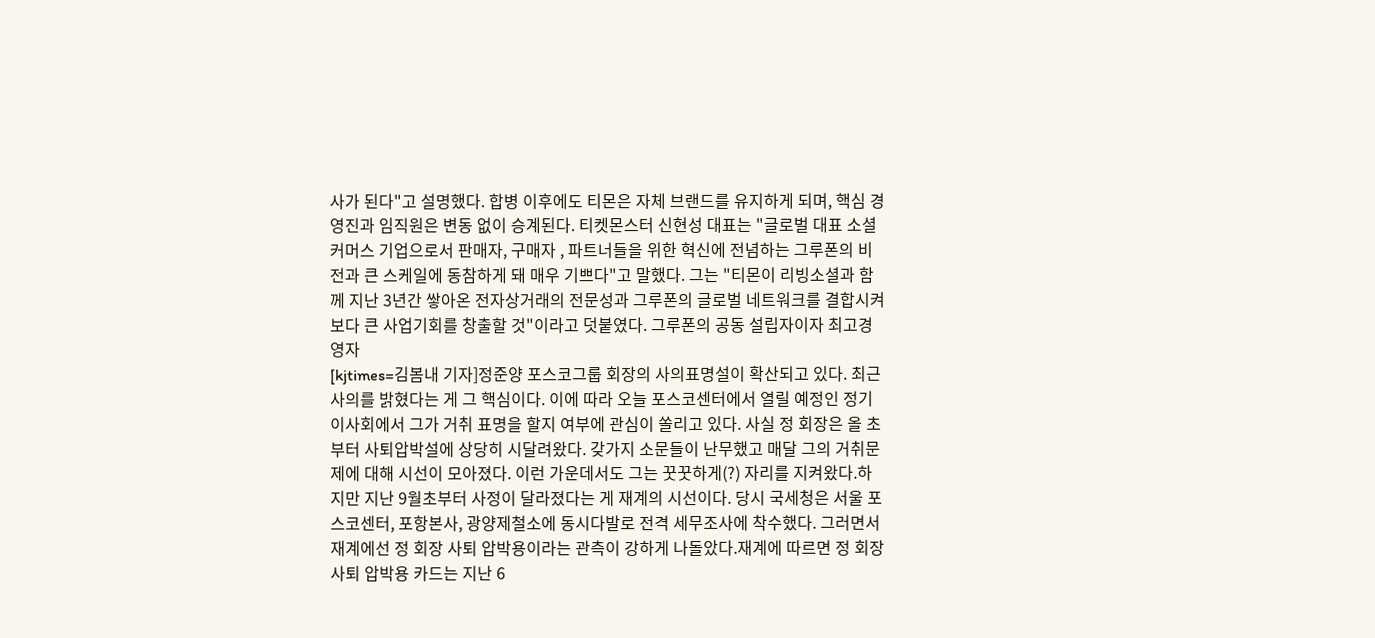사가 된다"고 설명했다. 합병 이후에도 티몬은 자체 브랜드를 유지하게 되며, 핵심 경영진과 임직원은 변동 없이 승계된다. 티켓몬스터 신현성 대표는 "글로벌 대표 소셜커머스 기업으로서 판매자, 구매자 , 파트너들을 위한 혁신에 전념하는 그루폰의 비전과 큰 스케일에 동참하게 돼 매우 기쁘다"고 말했다. 그는 "티몬이 리빙소셜과 함께 지난 3년간 쌓아온 전자상거래의 전문성과 그루폰의 글로벌 네트워크를 결합시켜 보다 큰 사업기회를 창출할 것"이라고 덧붙였다. 그루폰의 공동 설립자이자 최고경영자
[kjtimes=김봄내 기자]정준양 포스코그룹 회장의 사의표명설이 확산되고 있다. 최근 사의를 밝혔다는 게 그 핵심이다. 이에 따라 오늘 포스코센터에서 열릴 예정인 정기 이사회에서 그가 거취 표명을 할지 여부에 관심이 쏠리고 있다. 사실 정 회장은 올 초부터 사퇴압박설에 상당히 시달려왔다. 갖가지 소문들이 난무했고 매달 그의 거취문제에 대해 시선이 모아졌다. 이런 가운데서도 그는 꿋꿋하게(?) 자리를 지켜왔다.하지만 지난 9월초부터 사정이 달라졌다는 게 재계의 시선이다. 당시 국세청은 서울 포스코센터, 포항본사, 광양제철소에 동시다발로 전격 세무조사에 착수했다. 그러면서 재계에선 정 회장 사퇴 압박용이라는 관측이 강하게 나돌았다.재계에 따르면 정 회장 사퇴 압박용 카드는 지난 6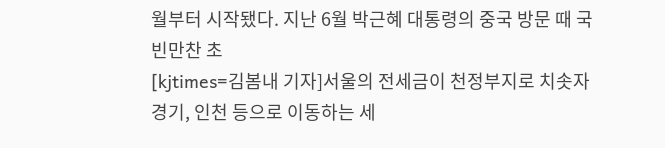월부터 시작됐다. 지난 6월 박근혜 대통령의 중국 방문 때 국빈만찬 초
[kjtimes=김봄내 기자]서울의 전세금이 천정부지로 치솟자 경기, 인천 등으로 이동하는 세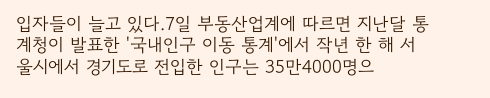입자들이 늘고 있다.7일 부동산업계에 따르면 지난달 통계청이 발표한 '국내인구 이동 통계'에서 작년 한 해 서울시에서 경기도로 전입한 인구는 35만4000명으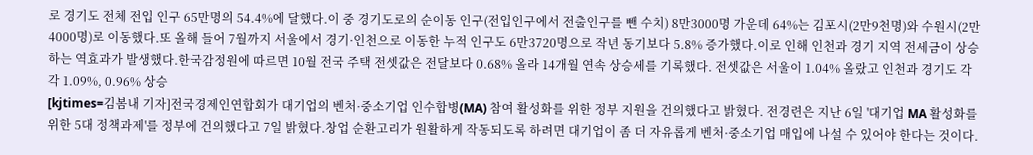로 경기도 전체 전입 인구 65만명의 54.4%에 달했다.이 중 경기도로의 순이동 인구(전입인구에서 전출인구를 뺀 수치) 8만3000명 가운데 64%는 김포시(2만9천명)와 수원시(2만4000명)로 이동했다.또 올해 들어 7월까지 서울에서 경기·인천으로 이동한 누적 인구도 6만3720명으로 작년 동기보다 5.8% 증가했다.이로 인해 인천과 경기 지역 전세금이 상승하는 역효과가 발생했다.한국감정원에 따르면 10월 전국 주택 전셋값은 전달보다 0.68% 올라 14개월 연속 상승세를 기록했다. 전셋값은 서울이 1.04% 올랐고 인천과 경기도 각각 1.09%, 0.96% 상승
[kjtimes=김봄내 기자]전국경제인연합회가 대기업의 벤처·중소기업 인수합병(MA) 참여 활성화를 위한 정부 지원을 건의했다고 밝혔다. 전경련은 지난 6일 '대기업 MA 활성화를 위한 5대 정책과제'를 정부에 건의했다고 7일 밝혔다.창업 순환고리가 원활하게 작동되도록 하려면 대기업이 좀 더 자유롭게 벤처·중소기업 매입에 나설 수 있어야 한다는 것이다.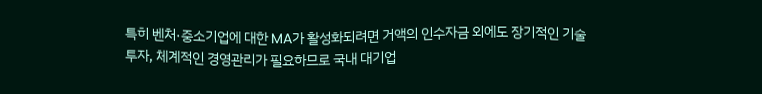특히 벤처·중소기업에 대한 MA가 활성화되려면 거액의 인수자금 외에도 장기적인 기술 투자, 체계적인 경영관리가 필요하므로 국내 대기업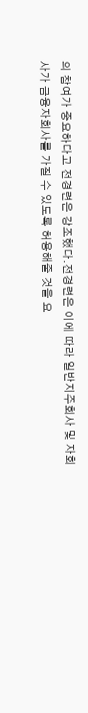의 참여가 중요하다고 전경련은 강조했다.전경련은 이에 따라 일반지주회사 및 자회사가 금융자회사를 가질 수 있도록 허용해줄 것을 요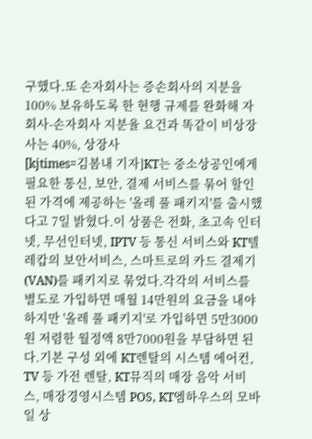구했다.또 손자회사는 증손회사의 지분을 100% 보유하도록 한 현행 규제를 완화해 자회사-손자회사 지분율 요건과 똑같이 비상장사는 40%, 상장사
[kjtimes=김봄내 기자]KT는 중소상공인에게 필요한 통신, 보안, 결제 서비스를 묶어 할인된 가격에 제공하는 '올레 풀 패키지'를 출시했다고 7일 밝혔다.이 상품은 전화, 초고속 인터넷, 무선인터넷, IPTV 등 통신 서비스와 KT텔레캅의 보안서비스, 스마트로의 카드 결제기(VAN)를 패키지로 묶었다.각각의 서비스를 별도로 가입하면 매월 14만원의 요금을 내야 하지만 '올레 풀 패키지'로 가입하면 5만3000원 저렴한 월정액 8만7000원을 부담하면 된다.기본 구성 외에 KT렌탈의 시스템 에어컨, TV 등 가전 렌탈, KT뮤직의 매장 음악 서비스, 매장경영시스템 POS, KT엠하우스의 모바일 상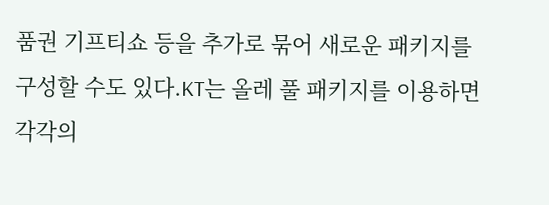품권 기프티쇼 등을 추가로 묶어 새로운 패키지를 구성할 수도 있다.KT는 올레 풀 패키지를 이용하면 각각의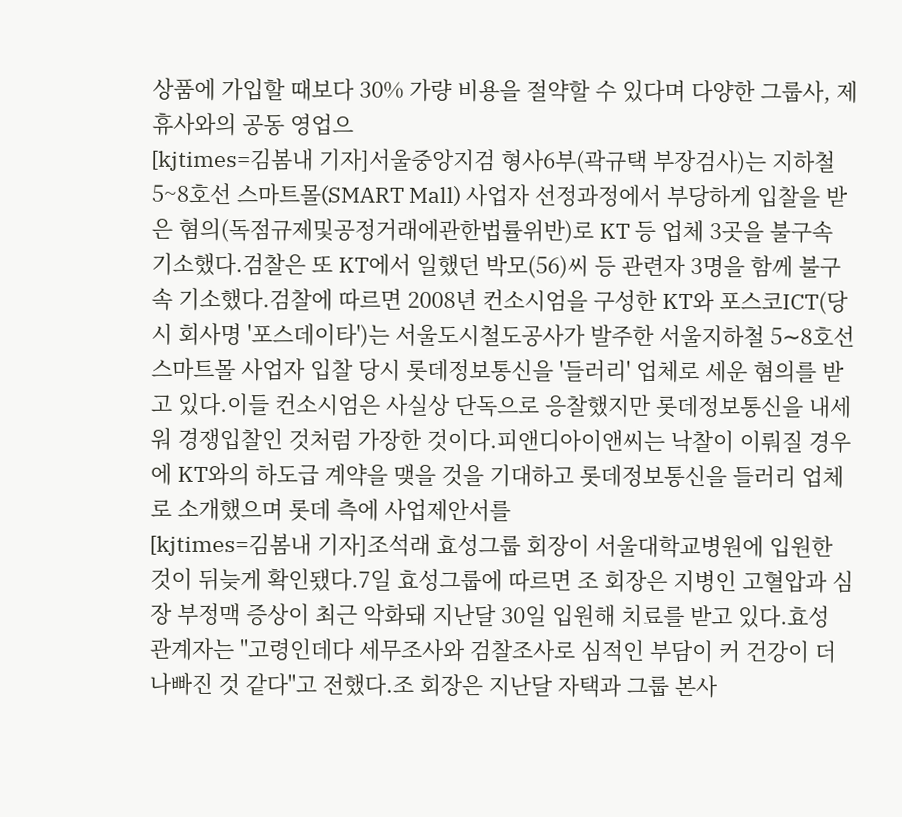상품에 가입할 때보다 30% 가량 비용을 절약할 수 있다며 다양한 그룹사, 제휴사와의 공동 영업으
[kjtimes=김봄내 기자]서울중앙지검 형사6부(곽규택 부장검사)는 지하철 5~8호선 스마트몰(SMART Mall) 사업자 선정과정에서 부당하게 입찰을 받은 혐의(독점규제및공정거래에관한법률위반)로 KT 등 업체 3곳을 불구속 기소했다.검찰은 또 KT에서 일했던 박모(56)씨 등 관련자 3명을 함께 불구속 기소했다.검찰에 따르면 2008년 컨소시엄을 구성한 KT와 포스코ICT(당시 회사명 '포스데이타')는 서울도시철도공사가 발주한 서울지하철 5∼8호선 스마트몰 사업자 입찰 당시 롯데정보통신을 '들러리' 업체로 세운 혐의를 받고 있다.이들 컨소시엄은 사실상 단독으로 응찰했지만 롯데정보통신을 내세워 경쟁입찰인 것처럼 가장한 것이다.피앤디아이앤씨는 낙찰이 이뤄질 경우에 KT와의 하도급 계약을 맺을 것을 기대하고 롯데정보통신을 들러리 업체로 소개했으며 롯데 측에 사업제안서를
[kjtimes=김봄내 기자]조석래 효성그룹 회장이 서울대학교병원에 입원한 것이 뒤늦게 확인됐다.7일 효성그룹에 따르면 조 회장은 지병인 고혈압과 심장 부정맥 증상이 최근 악화돼 지난달 30일 입원해 치료를 받고 있다.효성 관계자는 "고령인데다 세무조사와 검찰조사로 심적인 부담이 커 건강이 더 나빠진 것 같다"고 전했다.조 회장은 지난달 자택과 그룹 본사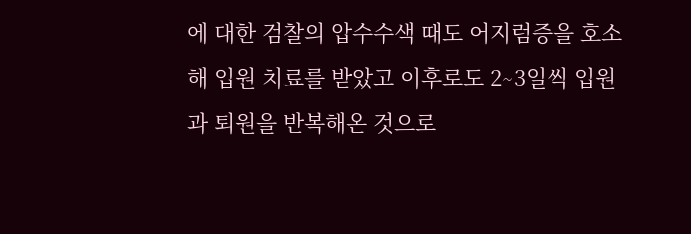에 대한 검찰의 압수수색 때도 어지럼증을 호소해 입원 치료를 받았고 이후로도 2∼3일씩 입원과 퇴원을 반복해온 것으로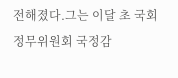전해졌다.그는 이달 초 국회 정무위원회 국정감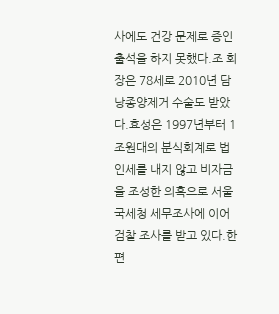사에도 건강 문제로 증인 출석을 하지 못했다.조 회장은 78세로 2010년 담낭종양제거 수술도 받았다.효성은 1997년부터 1조원대의 분식회계로 법인세를 내지 않고 비자금을 조성한 의혹으로 서울국세청 세무조사에 이어 검찰 조사를 받고 있다.한편